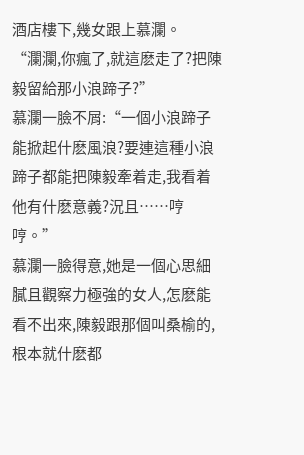酒店樓下,幾女跟上慕瀾。
“瀾瀾,你瘋了,就這麽走了?把陳毅留給那小浪蹄子?”
慕瀾一臉不屑:“一個小浪蹄子能掀起什麽風浪?要連這種小浪蹄子都能把陳毅牽着走,我看着他有什麽意義?況且……哼哼。”
慕瀾一臉得意,她是一個心思細膩且觀察力極強的女人,怎麽能看不出來,陳毅跟那個叫桑榆的,根本就什麽都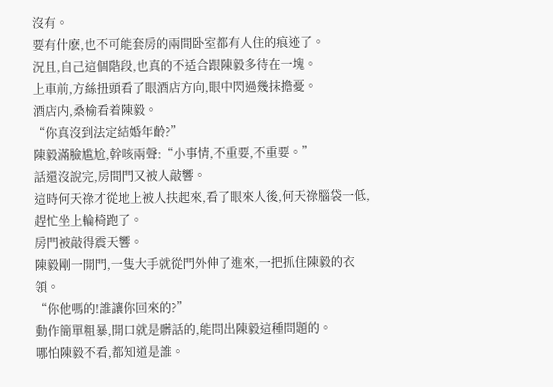沒有。
要有什麽,也不可能套房的兩間卧室都有人住的痕迹了。
況且,自己這個階段,也真的不适合跟陳毅多待在一塊。
上車前,方絲扭頭看了眼酒店方向,眼中閃過幾抹擔憂。
酒店内,桑榆看着陳毅。
“你真沒到法定結婚年齡?”
陳毅滿臉尴尬,幹咳兩聲:“小事情,不重要,不重要。”
話還沒說完,房間門又被人敲響。
這時何天祿才從地上被人扶起來,看了眼來人後,何天祿腦袋一低,趕忙坐上輪椅跑了。
房門被敲得震天響。
陳毅剛一開門,一隻大手就從門外伸了進來,一把抓住陳毅的衣領。
“你他嗎的!誰讓你回來的?”
動作簡單粗暴,開口就是髒話的,能問出陳毅這種問題的。
哪怕陳毅不看,都知道是誰。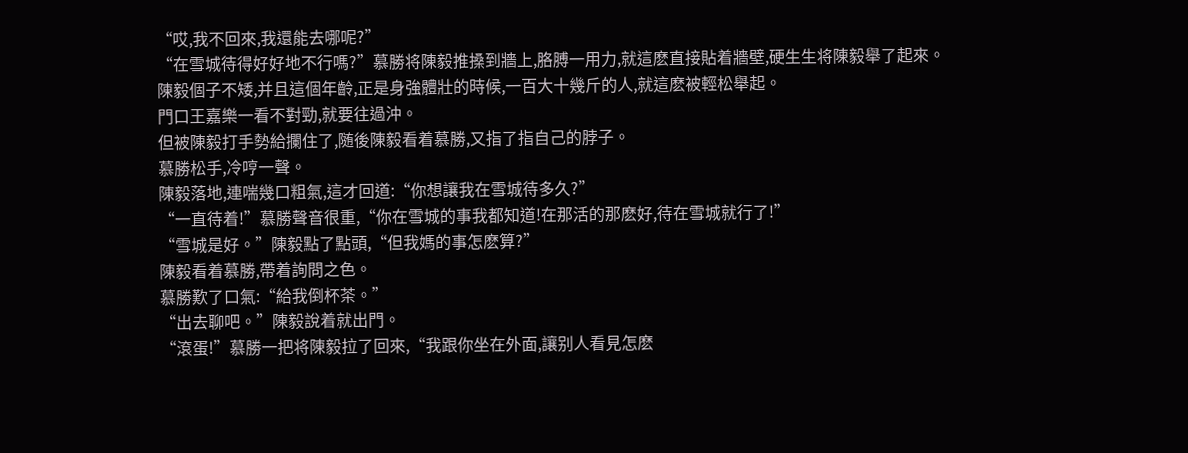“哎,我不回來,我還能去哪呢?”
“在雪城待得好好地不行嗎?”慕勝将陳毅推搡到牆上,胳膊一用力,就這麽直接貼着牆壁,硬生生将陳毅舉了起來。
陳毅個子不矮,并且這個年齡,正是身強體壯的時候,一百大十幾斤的人,就這麽被輕松舉起。
門口王嘉樂一看不對勁,就要往過沖。
但被陳毅打手勢給攔住了,随後陳毅看着慕勝,又指了指自己的脖子。
慕勝松手,冷哼一聲。
陳毅落地,連喘幾口粗氣,這才回道:“你想讓我在雪城待多久?”
“一直待着!”慕勝聲音很重,“你在雪城的事我都知道!在那活的那麽好,待在雪城就行了!”
“雪城是好。”陳毅點了點頭,“但我媽的事怎麽算?”
陳毅看着慕勝,帶着詢問之色。
慕勝歎了口氣:“給我倒杯茶。”
“出去聊吧。”陳毅說着就出門。
“滾蛋!”慕勝一把将陳毅拉了回來,“我跟你坐在外面,讓别人看見怎麽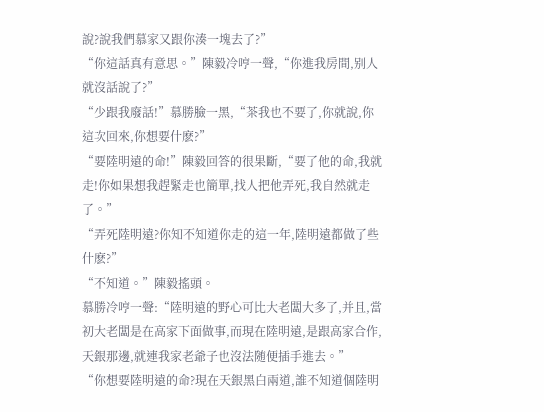說?說我們慕家又跟你湊一塊去了?”
“你這話真有意思。”陳毅冷哼一聲,“你進我房間,别人就沒話說了?”
“少跟我廢話!”慕勝臉一黑,“茶我也不要了,你就說,你這次回來,你想要什麽?”
“要陸明遠的命!”陳毅回答的很果斷,“要了他的命,我就走!你如果想我趕緊走也簡單,找人把他弄死,我自然就走了。”
“弄死陸明遠?你知不知道你走的這一年,陸明遠都做了些什麽?”
“不知道。”陳毅搖頭。
慕勝冷哼一聲:“陸明遠的野心可比大老闆大多了,并且,當初大老闆是在高家下面做事,而現在陸明遠,是跟高家合作,天銀那邊,就連我家老爺子也沒法随便插手進去。”
“你想要陸明遠的命?現在天銀黑白兩道,誰不知道個陸明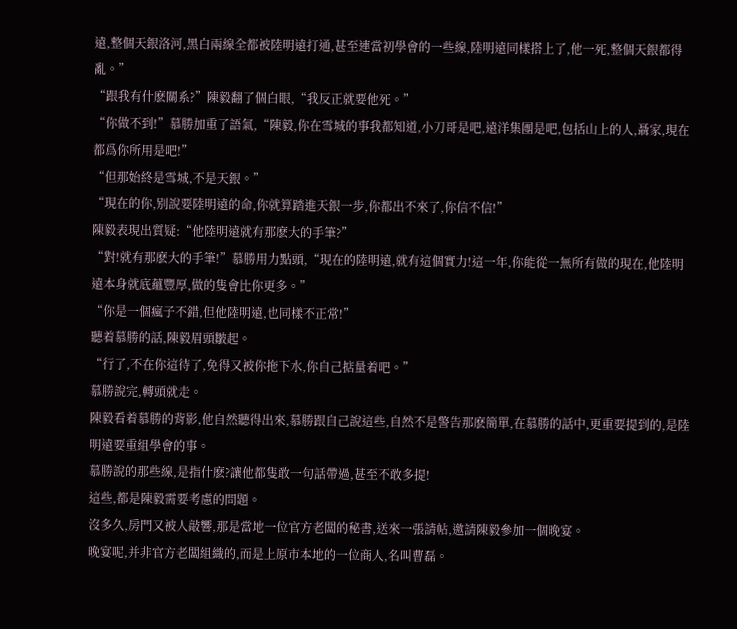遠,整個天銀洛河,黑白兩線全都被陸明遠打通,甚至連當初學會的一些線,陸明遠同樣搭上了,他一死,整個天銀都得亂。”
“跟我有什麽關系?”陳毅翻了個白眼,“我反正就要他死。”
“你做不到!”慕勝加重了語氣,“陳毅,你在雪城的事我都知道,小刀哥是吧,遠洋集團是吧,包括山上的人,聶家,現在都爲你所用是吧!”
“但那始終是雪城,不是天銀。”
“現在的你,别說要陸明遠的命,你就算踏進天銀一步,你都出不來了,你信不信!”
陳毅表現出質疑:“他陸明遠就有那麽大的手筆?”
“對!就有那麽大的手筆!”慕勝用力點頭,“現在的陸明遠,就有這個實力!這一年,你能從一無所有做的現在,他陸明遠本身就底蘊豐厚,做的隻會比你更多。”
“你是一個瘋子不錯,但他陸明遠,也同樣不正常!”
聽着慕勝的話,陳毅眉頭皺起。
“行了,不在你這待了,免得又被你拖下水,你自己掂量着吧。”
慕勝說完,轉頭就走。
陳毅看着慕勝的背影,他自然聽得出來,慕勝跟自己說這些,自然不是警告那麽簡單,在慕勝的話中,更重要提到的,是陸明遠要重組學會的事。
慕勝說的那些線,是指什麽?讓他都隻敢一句話帶過,甚至不敢多提!
這些,都是陳毅需要考慮的問題。
沒多久,房門又被人敲響,那是當地一位官方老闆的秘書,送來一張請帖,邀請陳毅參加一個晚宴。
晚宴呢,并非官方老闆組織的,而是上原市本地的一位商人,名叫曹磊。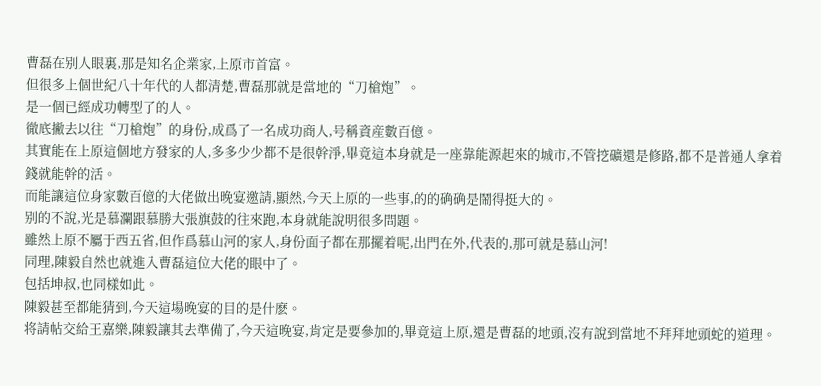曹磊在别人眼裏,那是知名企業家,上原市首富。
但很多上個世紀八十年代的人都清楚,曹磊那就是當地的“刀槍炮”。
是一個已經成功轉型了的人。
徹底撇去以往“刀槍炮”的身份,成爲了一名成功商人,号稱資産數百億。
其實能在上原這個地方發家的人,多多少少都不是很幹淨,畢竟這本身就是一座靠能源起來的城市,不管挖礦還是修路,都不是普通人拿着錢就能幹的活。
而能讓這位身家數百億的大佬做出晚宴邀請,顯然,今天上原的一些事,的的确确是鬧得挺大的。
别的不說,光是慕瀾跟慕勝大張旗鼓的往來跑,本身就能說明很多問題。
雖然上原不屬于西五省,但作爲慕山河的家人,身份面子都在那擺着呢,出門在外,代表的,那可就是慕山河!
同理,陳毅自然也就進入曹磊這位大佬的眼中了。
包括坤叔,也同樣如此。
陳毅甚至都能猜到,今天這場晚宴的目的是什麽。
将請帖交給王嘉樂,陳毅讓其去準備了,今天這晚宴,肯定是要參加的,畢竟這上原,還是曹磊的地頭,沒有說到當地不拜拜地頭蛇的道理。